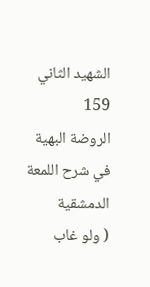الشهيد الثاني
159
الروضة البهية في شرح اللمعة الدمشقية
( ولو غاب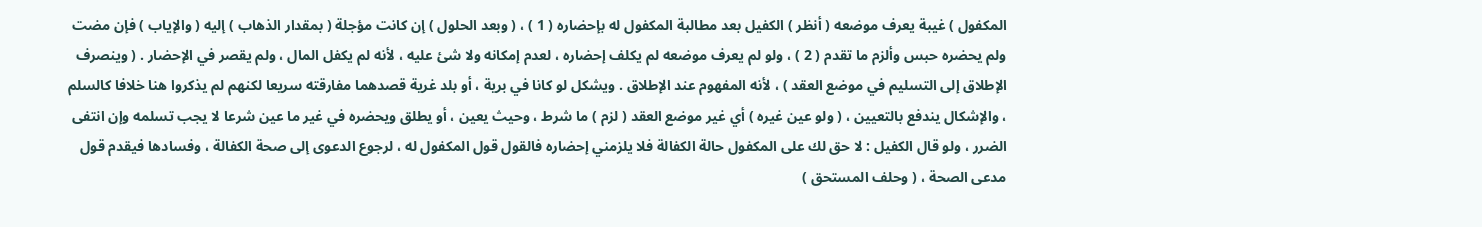المكفول ) غيبة يعرف موضعه ( أنظر ) الكفيل بعد مطالبة المكفول له بإحضاره ( 1 ) ، ( وبعد الحلول ) إن كانت مؤجلة ( بمقدار الذهاب ) إليه ( والإياب ) فإن مضت ولم يحضره حبس وألزم ما تقدم ( 2 ) ، ولو لم يعرف موضعه لم يكلف إحضاره ، لعدم إمكانه ولا شئ عليه ، لأنه لم يكفل المال ، ولم يقصر في الإحضار . ( وينصرف الإطلاق إلى التسليم في موضع العقد ) ، لأنه المفهوم عند الإطلاق . ويشكل لو كانا في برية ، أو بلد غرية قصدهما مفارقته سريعا لكنهم لم يذكروا هنا خلافا كالسلم ، والإشكال يندفع بالتعيين ، ( ولو عين غيره ) أي غير موضع العقد ( لزم ) ما شرط ، وحيث يعين ، أو يطلق ويحضره في غير ما عين شرعا لا يجب تسلمه وإن انتفى الضرر ، ولو قال الكفيل : لا حق لك على المكفول حالة الكفالة فلا يلزمني إحضاره فالقول قول المكفول له ، لرجوع الدعوى إلى صحة الكفالة ، وفسادها فيقدم قول مدعى الصحة ، ( وحلف المستحق )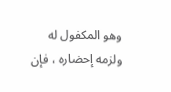وهو المكفول له ولزمه إحضاره ، فإن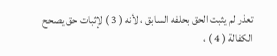تعذر لم يثبت الحق بحلفه السابق ، لأنه ( 3 ) لإثبات حق يصحح الكفالة ( 4 ) ،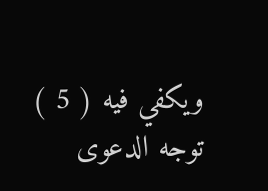ويكفي فيه ( 5 ) توجه الدعوى